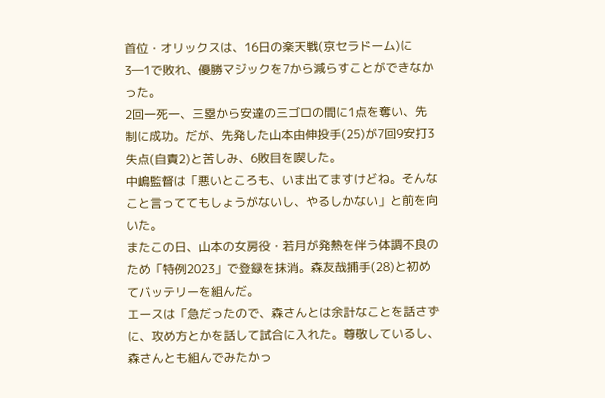首位・オリックスは、16日の楽天戦(京セラドーム)に3―1で敗れ、優勝マジックを7から減らすことができなかった。
2回一死一、三塁から安達の三ゴロの間に1点を奪い、先制に成功。だが、先発した山本由伸投手(25)が7回9安打3失点(自責2)と苦しみ、6敗目を喫した。
中嶋監督は「悪いところも、いま出てますけどね。そんなこと言っててもしょうがないし、やるしかない」と前を向いた。
またこの日、山本の女房役・若月が発熱を伴う体調不良のため「特例2023」で登録を抹消。森友哉捕手(28)と初めてバッテリーを組んだ。
エースは「急だったので、森さんとは余計なことを話さずに、攻め方とかを話して試合に入れた。尊敬しているし、森さんとも組んでみたかっ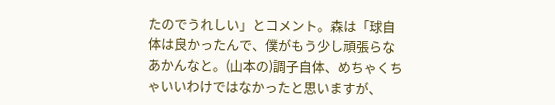たのでうれしい」とコメント。森は「球自体は良かったんで、僕がもう少し頑張らなあかんなと。(山本の)調子自体、めちゃくちゃいいわけではなかったと思いますが、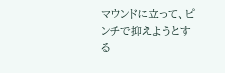マウンドに立って、ピンチで抑えようとする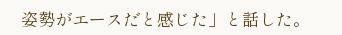姿勢がエースだと感じた」と話した。